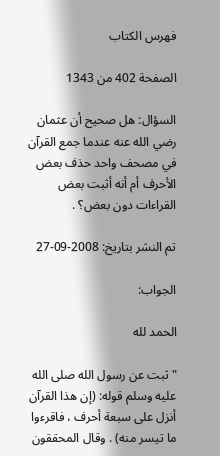فهرس الكتاب

الصفحة 402 من 1343

السؤال: هل صحيح أن عثمان رضي الله عنه عندما جمع القرآن في مصحف واحد حذف بعض الأحرف أم أنه أثبت بعض القراءات دون بعض؟ .

تم النشر بتاريخ: 2008-09-27

الجواب:

الحمد لله

"ثبت عن رسول الله صلى الله عليه وسلم قوله: (إن هذا القرآن أنزل على سبعة أحرف ، فاقرءوا ما تيسر منه) . وقال المحققون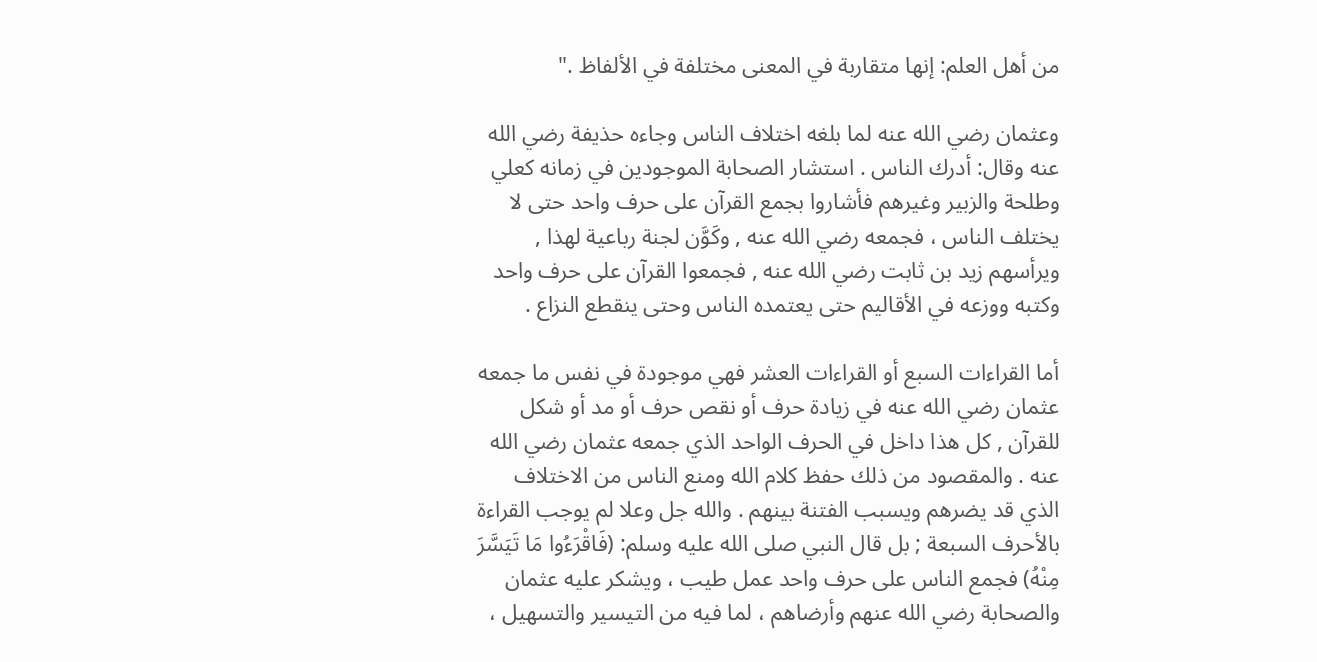من أهل العلم: إنها متقاربة في المعنى مختلفة في الألفاظ ."

وعثمان رضي الله عنه لما بلغه اختلاف الناس وجاءه حذيفة رضي الله عنه وقال: أدرك الناس . استشار الصحابة الموجودين في زمانه كعلي وطلحة والزبير وغيرهم فأشاروا بجمع القرآن على حرف واحد حتى لا يختلف الناس ، فجمعه رضي الله عنه , وكَوَّن لجنة رباعية لهذا , ويرأسهم زيد بن ثابت رضي الله عنه , فجمعوا القرآن على حرف واحد وكتبه ووزعه في الأقاليم حتى يعتمده الناس وحتى ينقطع النزاع .

أما القراءات السبع أو القراءات العشر فهي موجودة في نفس ما جمعه عثمان رضي الله عنه في زيادة حرف أو نقص حرف أو مد أو شكل للقرآن , كل هذا داخل في الحرف الواحد الذي جمعه عثمان رضي الله عنه . والمقصود من ذلك حفظ كلام الله ومنع الناس من الاختلاف الذي قد يضرهم ويسبب الفتنة بينهم . والله جل وعلا لم يوجب القراءة بالأحرف السبعة ; بل قال النبي صلى الله عليه وسلم: (فَاقْرَءُوا مَا تَيَسَّرَ مِنْهُ) فجمع الناس على حرف واحد عمل طيب ، ويشكر عليه عثمان والصحابة رضي الله عنهم وأرضاهم ، لما فيه من التيسير والتسهيل ،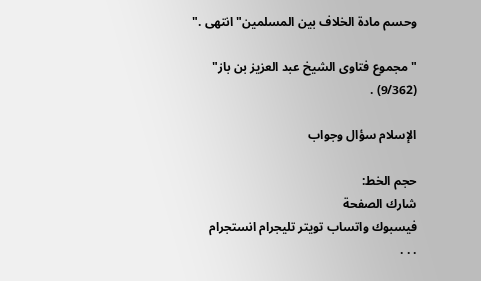وحسم مادة الخلاف بين المسلمين"انتهى ."

"مجموع فتاوى الشيخ عبد العزيز بن باز" (9/362) .

الإسلام سؤال وجواب

حجم الخط:
شارك الصفحة
فيسبوك واتساب تويتر تليجرام انستجرام
. . .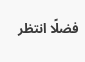فضلًا انتظر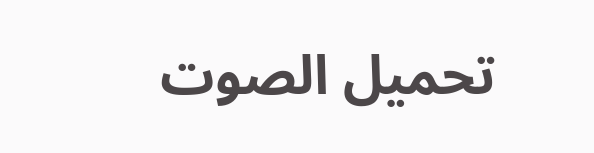تحميل الصوت